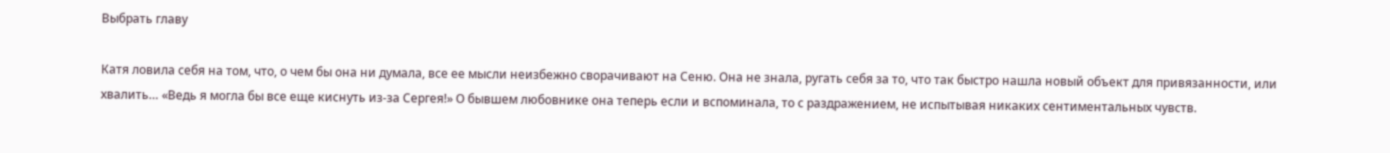Выбрать главу

Катя ловила себя на том, что, о чем бы она ни думала, все ее мысли неизбежно сворачивают на Сеню. Она не знала, ругать себя за то, что так быстро нашла новый объект для привязанности, или хвалить… «Ведь я могла бы все еще киснуть из-за Сергея!» О бывшем любовнике она теперь если и вспоминала, то с раздражением, не испытывая никаких сентиментальных чувств.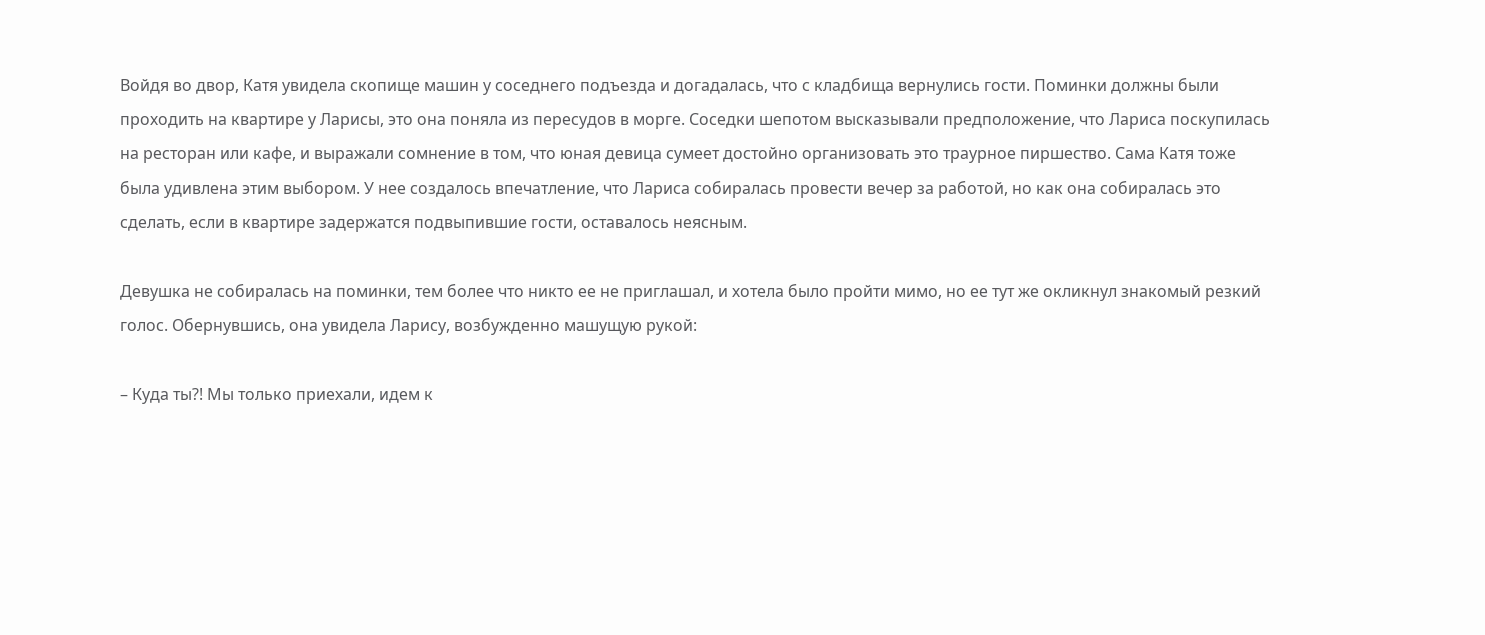Войдя во двор, Катя увидела скопище машин у соседнего подъезда и догадалась, что с кладбища вернулись гости. Поминки должны были проходить на квартире у Ларисы, это она поняла из пересудов в морге. Соседки шепотом высказывали предположение, что Лариса поскупилась на ресторан или кафе, и выражали сомнение в том, что юная девица сумеет достойно организовать это траурное пиршество. Сама Катя тоже была удивлена этим выбором. У нее создалось впечатление, что Лариса собиралась провести вечер за работой, но как она собиралась это сделать, если в квартире задержатся подвыпившие гости, оставалось неясным.

Девушка не собиралась на поминки, тем более что никто ее не приглашал, и хотела было пройти мимо, но ее тут же окликнул знакомый резкий голос. Обернувшись, она увидела Ларису, возбужденно машущую рукой:

– Куда ты?! Мы только приехали, идем к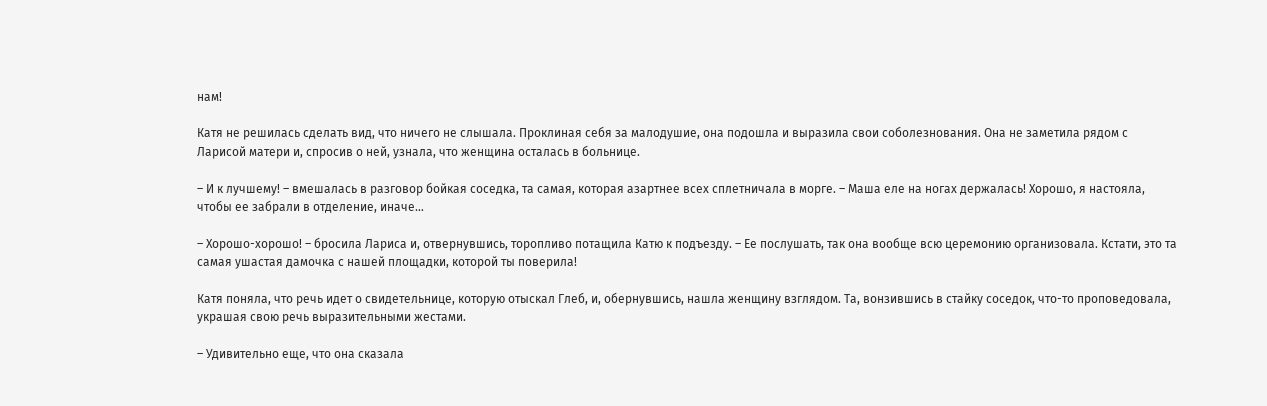нам!

Катя не решилась сделать вид, что ничего не слышала. Проклиная себя за малодушие, она подошла и выразила свои соболезнования. Она не заметила рядом с Ларисой матери и, спросив о ней, узнала, что женщина осталась в больнице.

– И к лучшему! – вмешалась в разговор бойкая соседка, та самая, которая азартнее всех сплетничала в морге. – Маша еле на ногах держалась! Хорошо, я настояла, чтобы ее забрали в отделение, иначе…

– Хорошо-хорошо! – бросила Лариса и, отвернувшись, торопливо потащила Катю к подъезду. – Ее послушать, так она вообще всю церемонию организовала. Кстати, это та самая ушастая дамочка с нашей площадки, которой ты поверила!

Катя поняла, что речь идет о свидетельнице, которую отыскал Глеб, и, обернувшись, нашла женщину взглядом. Та, вонзившись в стайку соседок, что-то проповедовала, украшая свою речь выразительными жестами.

– Удивительно еще, что она сказала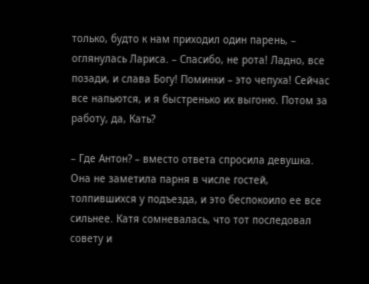только, будто к нам приходил один парень, – оглянулась Лариса. – Спасибо, не рота! Ладно, все позади, и слава Богу! Поминки – это чепуха! Сейчас все напьются, и я быстренько их выгоню. Потом за работу, да, Кать?

– Где Антон? – вместо ответа спросила девушка. Она не заметила парня в числе гостей, толпившихся у подъезда, и это беспокоило ее все сильнее. Катя сомневалась, что тот последовал совету и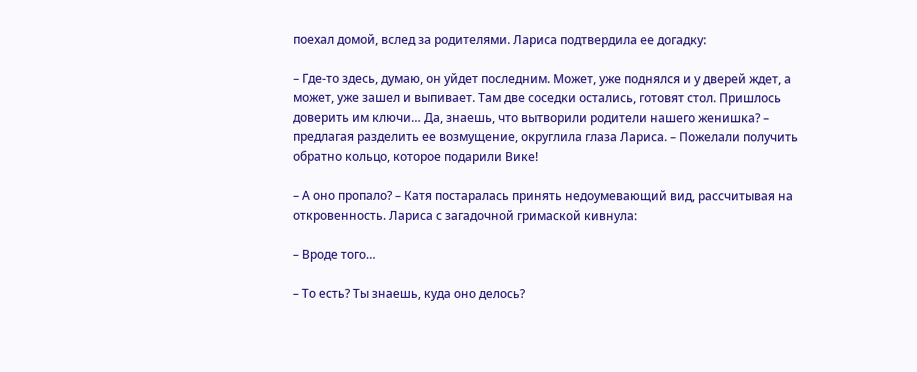поехал домой, вслед за родителями. Лариса подтвердила ее догадку:

– Где-то здесь, думаю, он уйдет последним. Может, уже поднялся и у дверей ждет, а может, уже зашел и выпивает. Там две соседки остались, готовят стол. Пришлось доверить им ключи… Да, знаешь, что вытворили родители нашего женишка? – предлагая разделить ее возмущение, округлила глаза Лариса. – Пожелали получить обратно кольцо, которое подарили Вике!

– А оно пропало? – Катя постаралась принять недоумевающий вид, рассчитывая на откровенность. Лариса с загадочной гримаской кивнула:

– Вроде того…

– То есть? Ты знаешь, куда оно делось?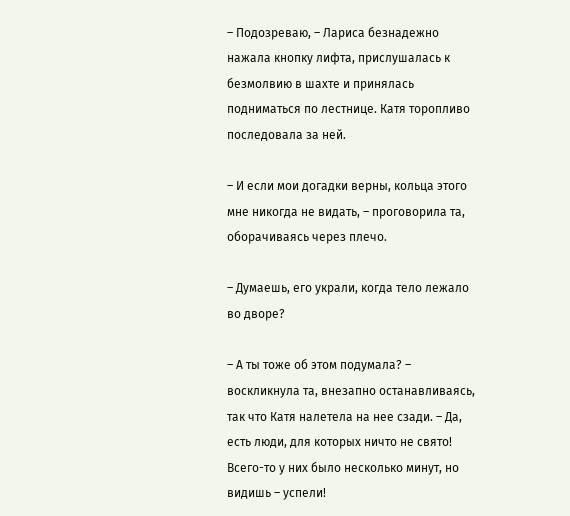– Подозреваю, – Лариса безнадежно нажала кнопку лифта, прислушалась к безмолвию в шахте и принялась подниматься по лестнице. Катя торопливо последовала за ней.

– И если мои догадки верны, кольца этого мне никогда не видать, – проговорила та, оборачиваясь через плечо.

– Думаешь, его украли, когда тело лежало во дворе?

– А ты тоже об этом подумала? – воскликнула та, внезапно останавливаясь, так что Катя налетела на нее сзади. – Да, есть люди, для которых ничто не свято! Всего-то у них было несколько минут, но видишь – успели!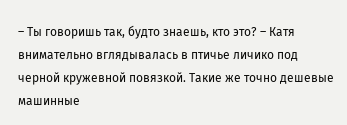– Ты говоришь так, будто знаешь, кто это? – Катя внимательно вглядывалась в птичье личико под черной кружевной повязкой. Такие же точно дешевые машинные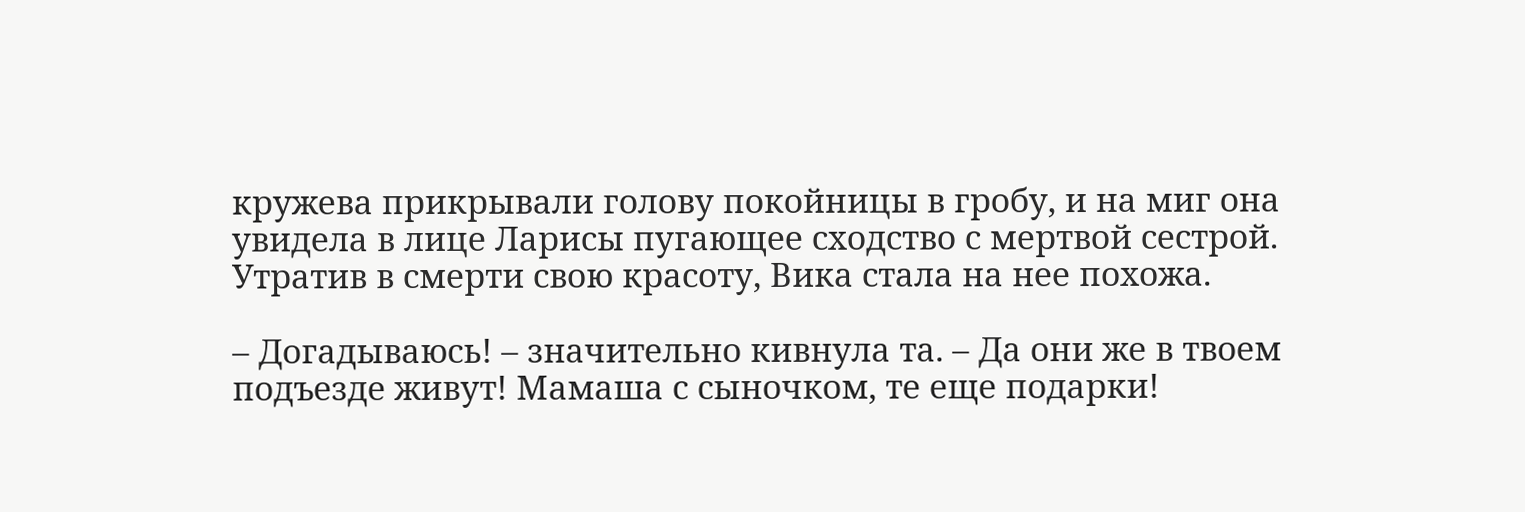кружева прикрывали голову покойницы в гробу, и на миг она увидела в лице Ларисы пугающее сходство с мертвой сестрой. Утратив в смерти свою красоту, Вика стала на нее похожа.

– Догадываюсь! – значительно кивнула та. – Да они же в твоем подъезде живут! Мамаша с сыночком, те еще подарки!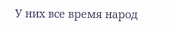У них все время народ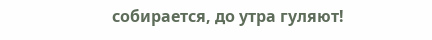собирается, до утра гуляют!